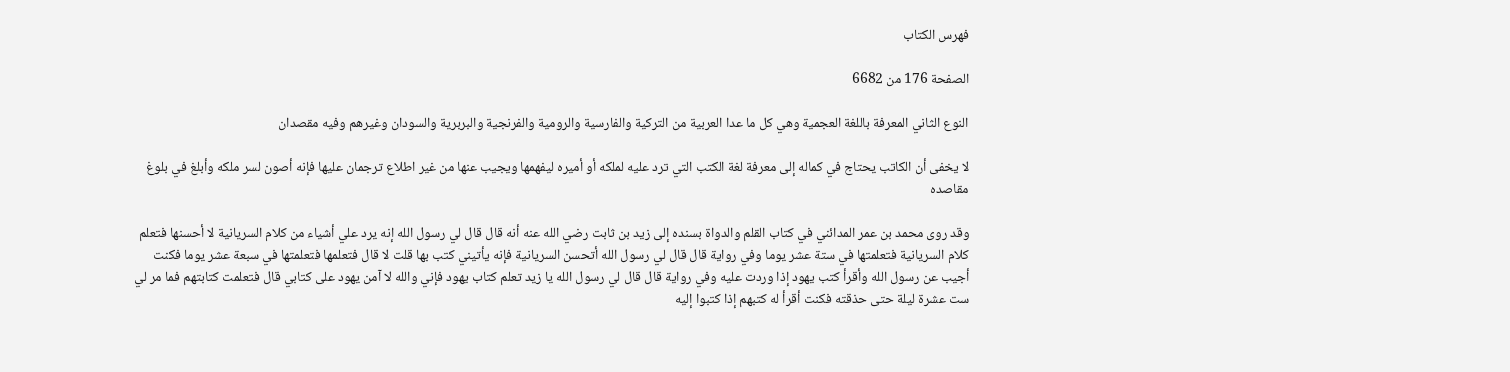فهرس الكتاب

الصفحة 176 من 6682

النوع الثاني المعرفة باللغة العجمية وهي كل ما عدا العربية من التركية والفارسية والرومية والفرنجية والبربرية والسودان وغيرهم وفيه مقصدان

لا يخفى أن الكاتب يحتاج في كماله إلى معرفة لغة الكتب التي ترد عليه لملكه أو أميره ليفهمها ويجيب عنها من غير اطلاع ترجمان عليها فإنه أصون لسر ملكه وأبلغ في بلوغ مقاصده

وقد روى محمد بن عمر المدائني في كتاب القلم والدواة بسنده إلى زيد بن ثابت رضي الله عنه أنه قال قال لي رسول الله إنه يرد علي أشياء من كلام السريانية لا أحسنها فتعلم كلام السريانية فتعلمتها في ستة عشر يوما وفي رواية قال قال لي رسول الله أتحسن السريانية فإنه يأتيني كتب بها قلت لا قال فتعلمها فتعلمتها في سبعة عشر يوما فكنت أجيب عن رسول الله وأقرأ كتب يهود إذا وردت عليه وفي رواية قال قال لي رسول الله يا زيد تعلم كتاب يهود فإني والله لا آمن يهود على كتابي قال فتعلمت كتابتهم فما مر لي ست عشرة ليلة حتى حذقته فكنت أقرأ له كتبهم إذا كتبوا إليه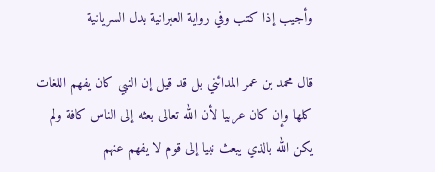وأجيب إذا كتب وفي رواية العبرانية بدل السريانية

قال محمد بن عمر المدائني بل قد قيل إن النبي كان يفهم اللغات كلها وإن كان عربيا لأن الله تعالى بعثه إلى الناس كافة ولم يكن الله بالذي يبعث نبيا إلى قوم لا يفهم عنهم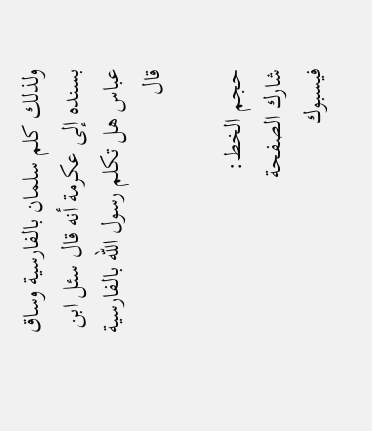ولذلك كلم سلمان بالفارسية وساق بسنده إلى عكرمة أنه قال سئل ابن عباس هل تكلم رسول الله بالفارسية قال

حجم الخط:
شارك الصفحة
فيسبوك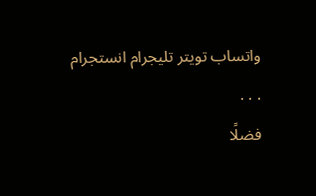واتساب تويتر تليجرام انستجرام
. . .
فضلًا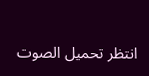انتظر تحميل الصوت